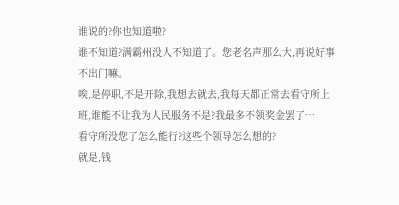谁说的?你也知道啦?
谁不知道?满霸州没人不知道了。您老名声那么大,再说好事不出门嘛。
唉,是停职,不是开除,我想去就去,我每天都正常去看守所上班,谁能不让我为人民服务不是?我最多不领奖金罢了…
看守所没您了怎么能行?这些个领导怎么想的?
就是,钱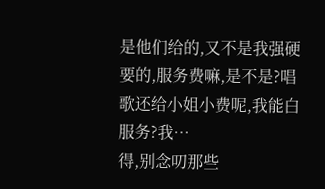是他们给的,又不是我强硬要的,服务费嘛,是不是?唱歌还给小姐小费呢,我能白服务?我…
得,别念叨那些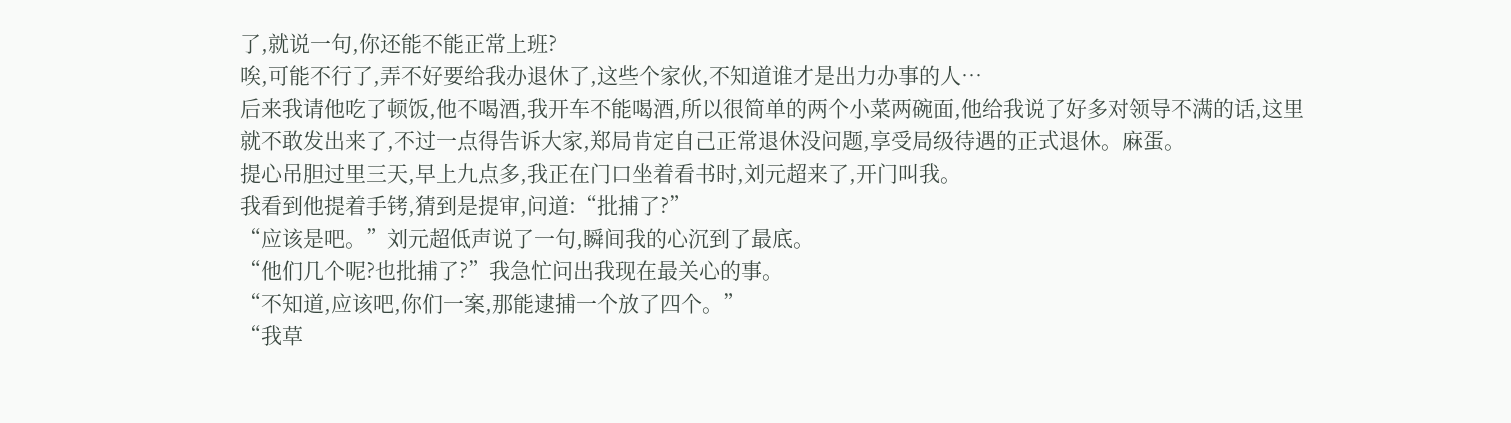了,就说一句,你还能不能正常上班?
唉,可能不行了,弄不好要给我办退休了,这些个家伙,不知道谁才是出力办事的人…
后来我请他吃了顿饭,他不喝酒,我开车不能喝酒,所以很简单的两个小菜两碗面,他给我说了好多对领导不满的话,这里就不敢发出来了,不过一点得告诉大家,郑局肯定自己正常退休没问题,享受局级待遇的正式退休。麻蛋。
提心吊胆过里三天,早上九点多,我正在门口坐着看书时,刘元超来了,开门叫我。
我看到他提着手铐,猜到是提审,问道:“批捕了?”
“应该是吧。”刘元超低声说了一句,瞬间我的心沉到了最底。
“他们几个呢?也批捕了?”我急忙问出我现在最关心的事。
“不知道,应该吧,你们一案,那能逮捕一个放了四个。”
“我草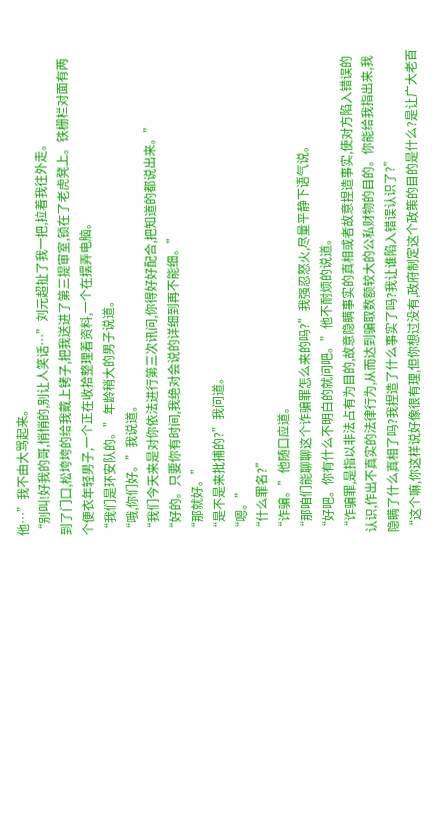他…”我不由大骂起来。
“别叫!好我的哥,悄悄的,别让人笑话…”刘元超扯了我一把,拉着我往外走。
到了门口,松垮垮的给我戴上铐子,把我送进了第三提审室,锁在了老虎凳上。铁栅栏对面有两个便衣年轻男子,一个正在收拾整理着资料,一个在摆弄电脑。
“我们是环安队的。”年龄稍大的男子说道。
“哦,你们好。”我说道。
“我们今天来是对你依法进行第三次讯问,你得好好配合,把知道的都说出来。”
“好的。只要你有时间,我绝对会说的详细到再不能细。”
“那就好。”
“是不是来批捕的?”我问道。
“嗯。”
“什么罪名?”
“诈骗。”他随口应道。
“那咱们能聊聊这个诈骗罪怎么来的吗?”我强忍怒火,尽量平静下语气说。
“好吧。你有什么不明白的就问吧。”他不耐烦的说道。
“诈骗罪,是指以非法占有为目的,故意隐瞒事实的真相或者故意捏造事实,使对方陷入错误的认识,作出不真实的法律行为,从而达到骗取数额较大的公私财物的目的。你能给我指出来,我隐瞒了什么真相了吗?我捏造了什么事实了吗?我让谁陷入错误认识了?”
“这个嘛,你这样说好像很有理,但你想过没有,政府制定这个政策的目的是什么?是让广大老百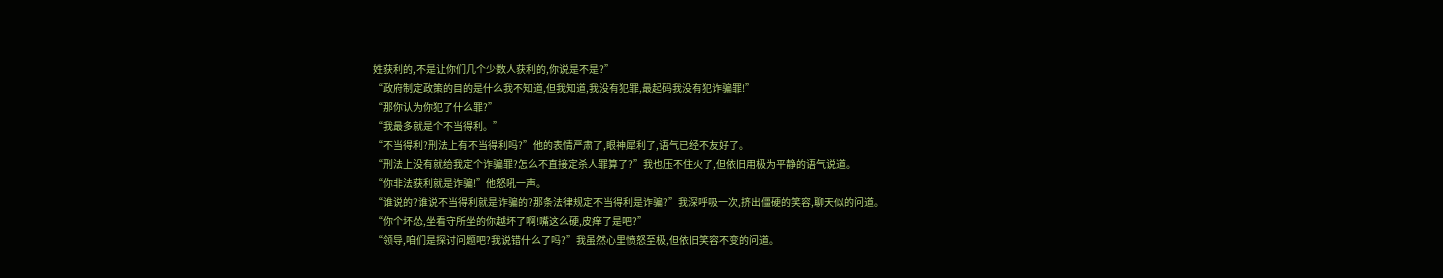姓获利的,不是让你们几个少数人获利的,你说是不是?”
“政府制定政策的目的是什么我不知道,但我知道,我没有犯罪,最起码我没有犯诈骗罪!”
“那你认为你犯了什么罪?”
“我最多就是个不当得利。”
“不当得利?刑法上有不当得利吗?”他的表情严肃了,眼神犀利了,语气已经不友好了。
“刑法上没有就给我定个诈骗罪?怎么不直接定杀人罪算了?”我也压不住火了,但依旧用极为平静的语气说道。
“你非法获利就是诈骗!”他怒吼一声。
“谁说的?谁说不当得利就是诈骗的?那条法律规定不当得利是诈骗?”我深呼吸一次,挤出僵硬的笑容,聊天似的问道。
“你个坏怂,坐看守所坐的你越坏了啊!嘴这么硬,皮痒了是吧?”
“领导,咱们是探讨问题吧?我说错什么了吗?”我虽然心里愤怒至极,但依旧笑容不变的问道。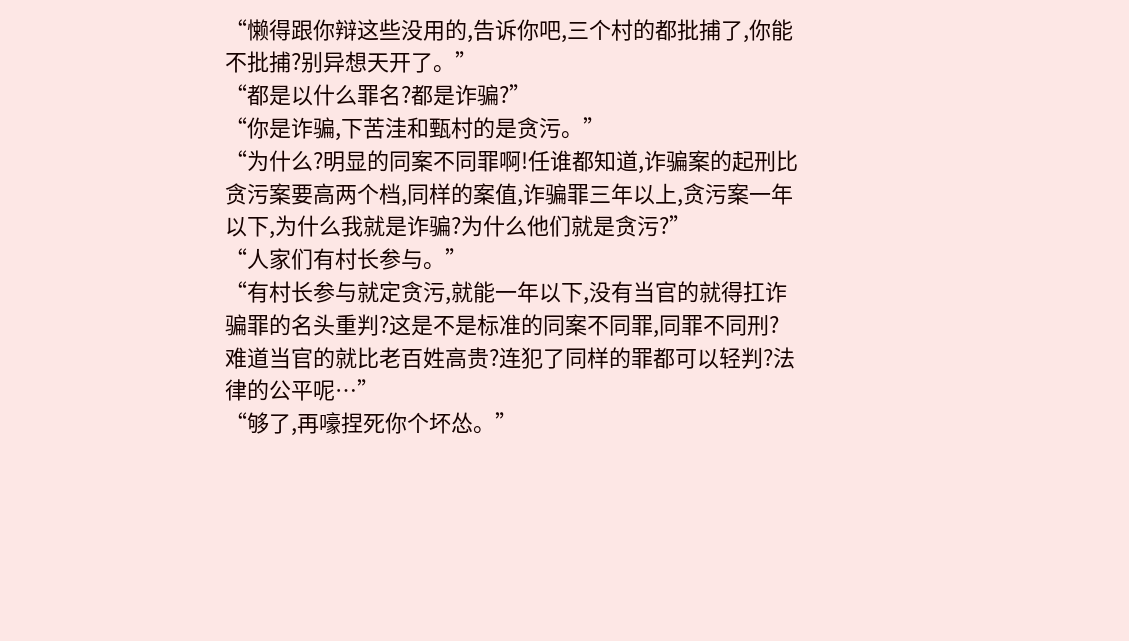“懒得跟你辩这些没用的,告诉你吧,三个村的都批捕了,你能不批捕?别异想天开了。”
“都是以什么罪名?都是诈骗?”
“你是诈骗,下苦洼和甄村的是贪污。”
“为什么?明显的同案不同罪啊!任谁都知道,诈骗案的起刑比贪污案要高两个档,同样的案值,诈骗罪三年以上,贪污案一年以下,为什么我就是诈骗?为什么他们就是贪污?”
“人家们有村长参与。”
“有村长参与就定贪污,就能一年以下,没有当官的就得扛诈骗罪的名头重判?这是不是标准的同案不同罪,同罪不同刑?难道当官的就比老百姓高贵?连犯了同样的罪都可以轻判?法律的公平呢…”
“够了,再嚎捏死你个坏怂。”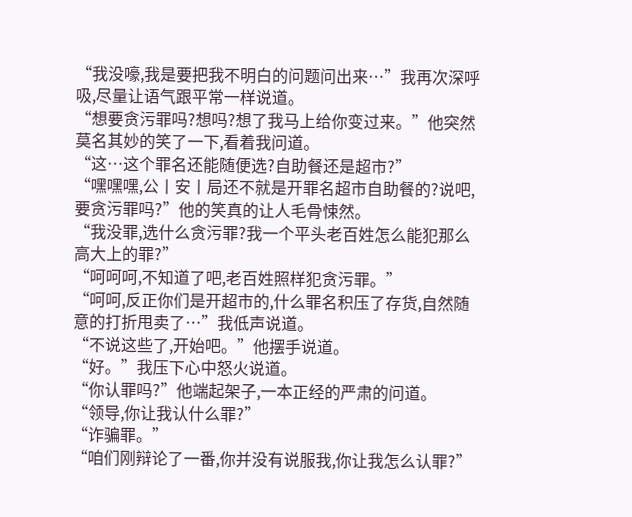“我没嚎,我是要把我不明白的问题问出来…”我再次深呼吸,尽量让语气跟平常一样说道。
“想要贪污罪吗?想吗?想了我马上给你变过来。”他突然莫名其妙的笑了一下,看着我问道。
“这…这个罪名还能随便选?自助餐还是超市?”
“嘿嘿嘿,公丨安丨局还不就是开罪名超市自助餐的?说吧,要贪污罪吗?”他的笑真的让人毛骨悚然。
“我没罪,选什么贪污罪?我一个平头老百姓怎么能犯那么高大上的罪?”
“呵呵呵,不知道了吧,老百姓照样犯贪污罪。”
“呵呵,反正你们是开超市的,什么罪名积压了存货,自然随意的打折甩卖了…”我低声说道。
“不说这些了,开始吧。”他摆手说道。
“好。”我压下心中怒火说道。
“你认罪吗?”他端起架子,一本正经的严肃的问道。
“领导,你让我认什么罪?”
“诈骗罪。”
“咱们刚辩论了一番,你并没有说服我,你让我怎么认罪?”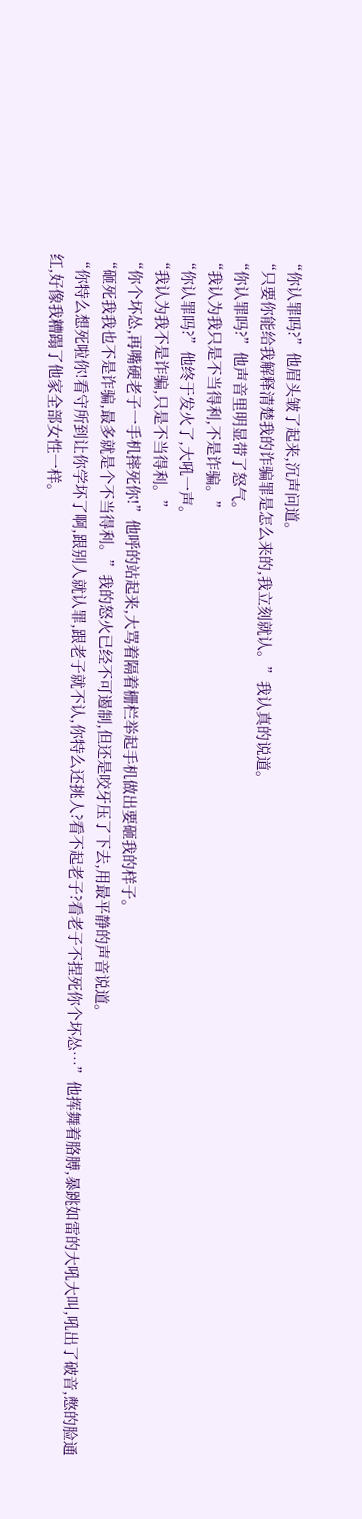“你认罪吗?”他眉头皱了起来,沉声问道。
“只要你能给我解释清楚我的诈骗罪是怎么来的,我立刻就认。”我认真的说道。
“你认罪吗?”他声音里明显带了怒气。
“我认为我只是不当得利,不是诈骗。”
“你认罪吗?”他终于发火了,大吼一声。
“我认为我不是诈骗,只是不当得利。”
“你个坏怂,再嘴硬老子一手机摔死你!”他呼的站起来,大骂着隔着栅栏举起手机做出要砸我的样子。
“砸死我我也不是诈骗,最多就是个不当得利。”我的怒火已经不可遏制,但还是咬牙压了下去,用最平静的声音说道。
“你特么想死啦你!看守所到让你学坏了啊,跟别人就认罪,跟老子就不认,你特么还挑人?看不起老子?看老子不捏死你个坏怂…”他挥舞着胳膊,暴跳如雷的大吼大叫,吼出了破音,憋的脸通红,好像我糟蹋了他家全部女性一样。